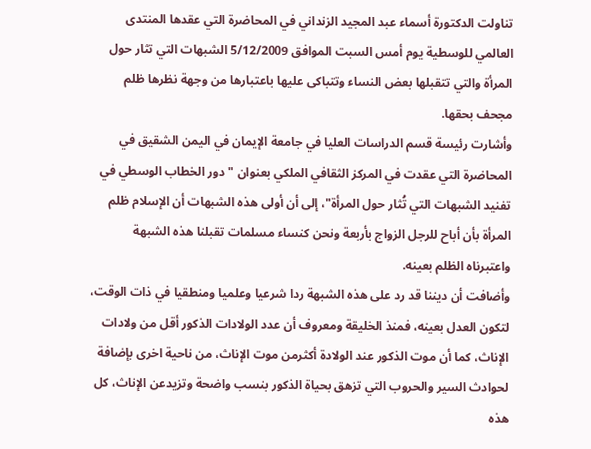تناولت الدكتورة أسماء عبد المجيد الزنداني في المحاضرة التي عقدها المنتدى العالمي للوسطية يوم أمس السبت الموافق 5/12/2009 الشبهات التي تثار حول المرأة والتي تتقبلها بعض النساء وتتباكى عليها باعتبارها من وجهة نظرها ظلم مجحف بحقها.
وأشارت رئيسة قسم الدراسات العليا في جامعة الإيمان في اليمن الشقيق في المحاضرة التي عقدت في المركز الثقافي الملكي بعنوان " دور الخطاب الوسطي في تفنيد الشبهات التي تُثار حول المرأة"، إلى أن أولى هذه الشبهات أن الإسلام ظلم المرأة بأن أباح للرجل الزواج بأربعة ونحن كنساء مسلمات تقبلنا هذه الشبهة واعتبرناه الظلم بعينه.
وأضافت أن ديننا قد رد على هذه الشبهة ردا شرعيا وعلميا ومنطقيا في ذات الوقت، لتكون العدل بعينه، فمنذ الخليقة ومعروف أن عدد الولادات الذكور أقل من ولادات الإناث، كما أن موت الذكور عند الولادة أكثرمن موت الإناث، من ناحية اخرى بإضافة لحوادث السير والحروب التي تزهق بحياة الذكور بنسب واضحة وتزيدعن الإناث، كل هذه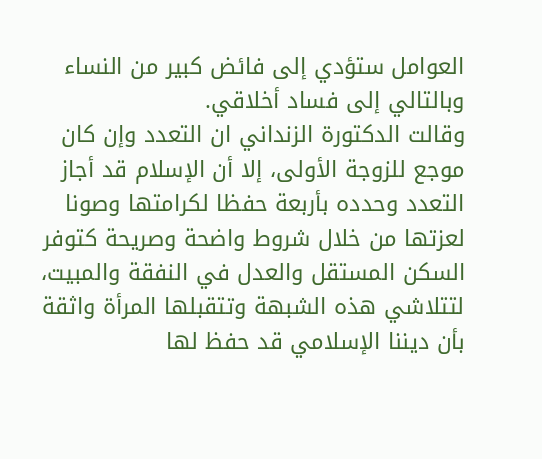العوامل ستؤدي إلى فائض كبير من النساء وبالتالي إلى فساد أخلاقي.
وقالت الدكتورة الزنداني ان التعدد وإن كان موجع للزوجة الأولى، إلا أن الإسلام قد أجاز التعدد وحدده بأربعة حفظا لكرامتها وصونا لعزتها من خلال شروط واضحة وصريحة كتوفر السكن المستقل والعدل في النفقة والمبيت، لتتلاشي هذه الشبهة وتتقبلها المرأة واثقة بأن ديننا الإسلامي قد حفظ لها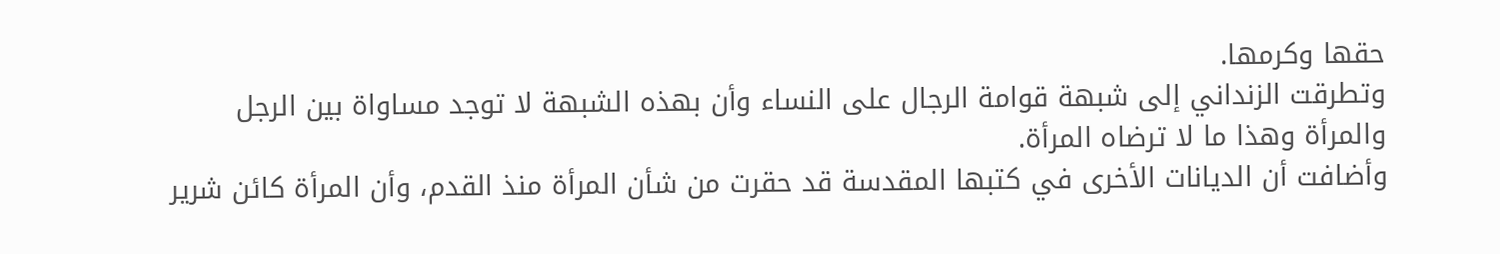حقها وكرمها.
وتطرقت الزنداني إلى شبهة قوامة الرجال على النساء وأن بهذه الشبهة لا توجد مساواة بين الرجل والمرأة وهذا ما لا ترضاه المرأة.
وأضافت أن الديانات الأخرى في كتبها المقدسة قد حقرت من شأن المرأة منذ القدم، وأن المرأة كائن شرير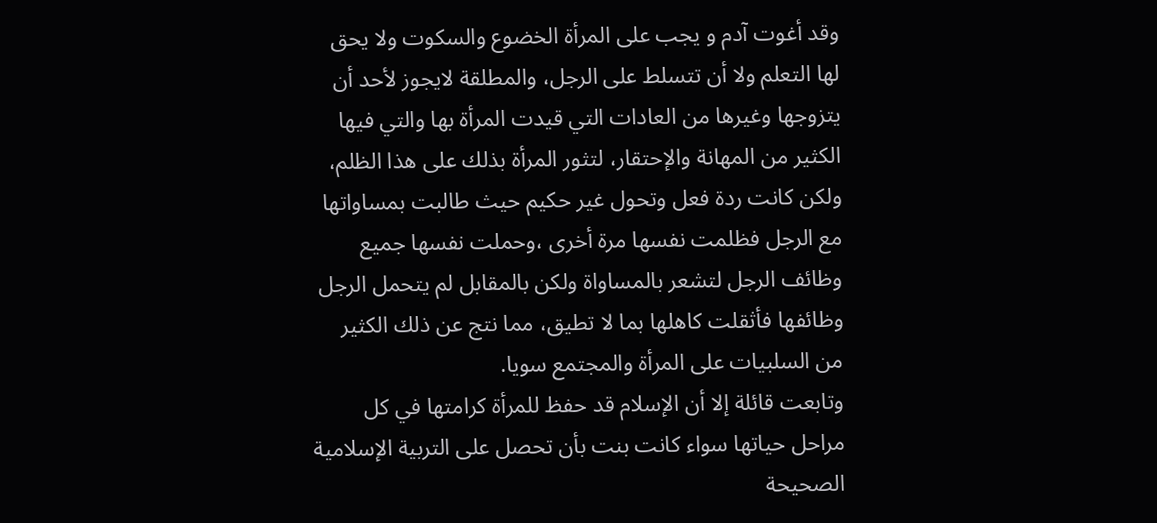وقد أغوت آدم و يجب على المرأة الخضوع والسكوت ولا يحق لها التعلم ولا أن تتسلط على الرجل، والمطلقة لايجوز لأحد أن يتزوجها وغيرها من العادات التي قيدت المرأة بها والتي فيها الكثير من المهانة والإحتقار، لتثور المرأة بذلك على هذا الظلم، ولكن كانت ردة فعل وتحول غير حكيم حيث طالبت بمساواتها مع الرجل فظلمت نفسها مرة أخرى ،وحملت نفسها جميع وظائف الرجل لتشعر بالمساواة ولكن بالمقابل لم يتحمل الرجل وظائفها فأثقلت كاهلها بما لا تطيق، مما نتج عن ذلك الكثير من السلبيات على المرأة والمجتمع سويا.
وتابعت قائلة إلا أن الإسلام قد حفظ للمرأة كرامتها في كل مراحل حياتها سواء كانت بنت بأن تحصل على التربية الإسلامية الصحيحة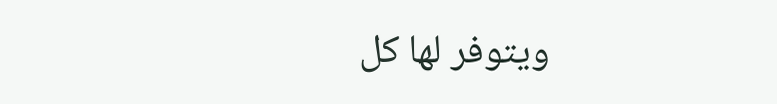ويتوفر لها كل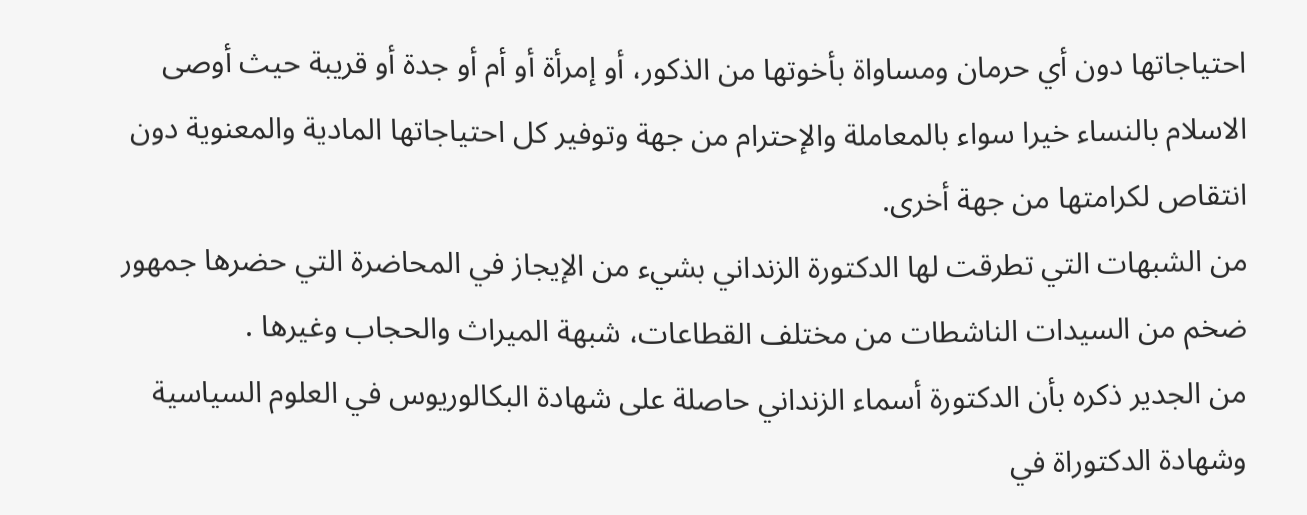احتياجاتها دون أي حرمان ومساواة بأخوتها من الذكور، أو إمرأة أو أم أو جدة أو قريبة حيث أوصى الاسلام بالنساء خيرا سواء بالمعاملة والإحترام من جهة وتوفير كل احتياجاتها المادية والمعنوية دون انتقاص لكرامتها من جهة أخرى.
من الشبهات التي تطرقت لها الدكتورة الزنداني بشيء من الإيجاز في المحاضرة التي حضرها جمهور ضخم من السيدات الناشطات من مختلف القطاعات، شبهة الميراث والحجاب وغيرها .
من الجدير ذكره بأن الدكتورة أسماء الزنداني حاصلة على شهادة البكالوريوس في العلوم السياسية وشهادة الدكتوراة في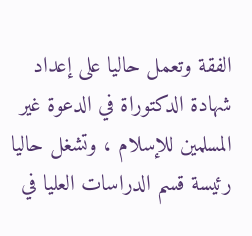الفقة وتعمل حاليا على إعداد شهادة الدكتوراة في الدعوة غير المسلمين للإسلام ، وتشغل حاليا رئيسة قسم الدراسات العليا في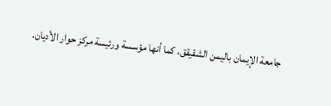جامعة الإيمان باليمن الشقيقق، كما أنها مؤسسة ورئيسة مركز حوار الأديان.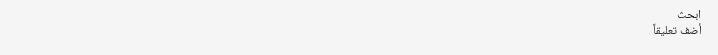ابحث
أضف تعليقاً